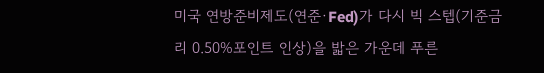미국 연방준비제도(연준·Fed)가 다시 빅 스텝(기준금리 0.50%포인트 인상)을 밟은 가운데 푸른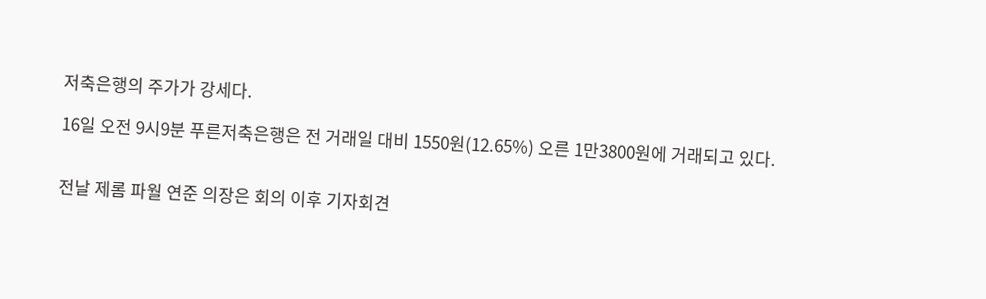저축은행의 주가가 강세다.

16일 오전 9시9분 푸른저축은행은 전 거래일 대비 1550원(12.65%) 오른 1만3800원에 거래되고 있다.


전날 제롬 파월 연준 의장은 회의 이후 기자회견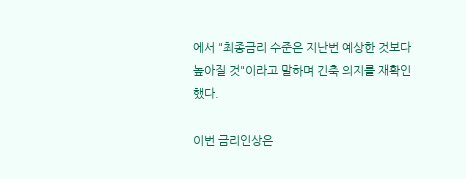에서 "최종금리 수준은 지난번 예상한 것보다 높아질 것"이라고 말하며 긴축 의지를 재확인했다.

이번 금리인상은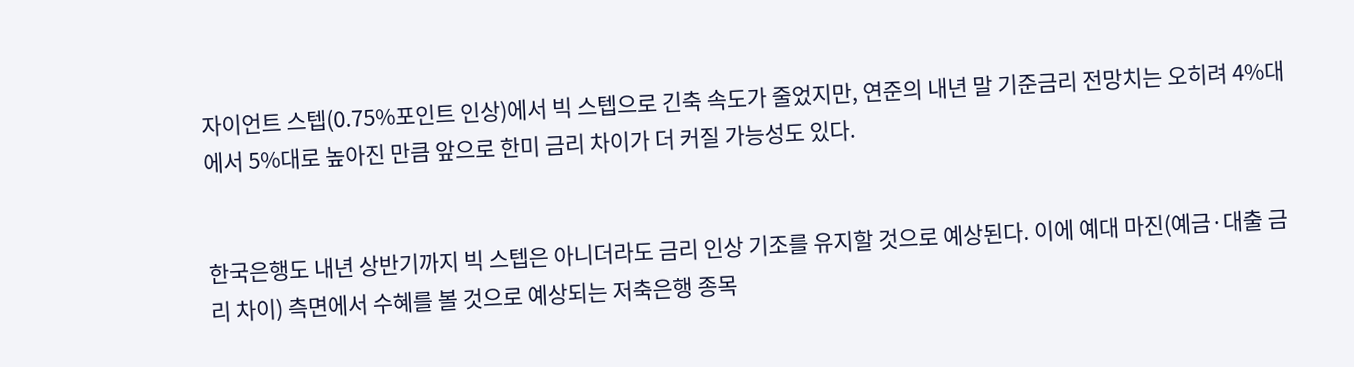자이언트 스텝(0.75%포인트 인상)에서 빅 스텝으로 긴축 속도가 줄었지만, 연준의 내년 말 기준금리 전망치는 오히려 4%대에서 5%대로 높아진 만큼 앞으로 한미 금리 차이가 더 커질 가능성도 있다.


한국은행도 내년 상반기까지 빅 스텝은 아니더라도 금리 인상 기조를 유지할 것으로 예상된다. 이에 예대 마진(예금·대출 금리 차이) 측면에서 수혜를 볼 것으로 예상되는 저축은행 종목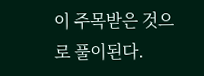이 주목받은 것으로 풀이된다.